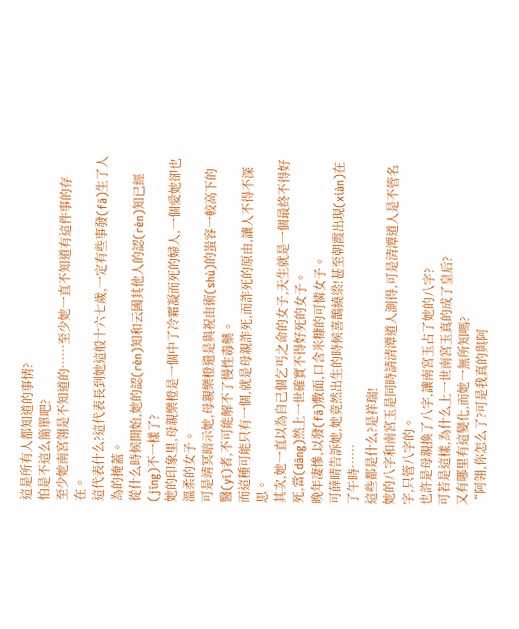這是所有人都知道的事情?
怕是不這么簡單吧?
至少她南宮翎是不知道的……至少她一直不知道有這件事的存在。
這代表什么?這代表長到她這般十六七歲,一定有些事發(fā)生了人為的掩蓋。
從什么時候開始,她的認(rèn)知和云國其他人的認(rèn)知已經(jīng)不一樣了?
她的印象里,母親樂橙是一個中了冷霜凝而死的婦人,一個愛她卻也溫柔的女子。
可是靖冥暗示她,母親樂橙還是與祝由術(shù)的蚩容一較高下的醫(yī)者,不可能解不了慢性毒藥。
而這種可能只有一個,就是母親詐死,而詐死的原由,讓人不得不深思。
其次,她一直以為自己個乞丐之命的女子,天生就是一個最終不得好死,當(dāng)然上一世確實不得好死的女子。
晚年凄慘,以發(fā)敷面,口含米糠的可憐女子。
可薛晴告訴她,她竟然出生的時候喜鵲繞梁!甚至朝霞出現(xiàn)在了午時……
這些都是什么?是祥瑞!
她的八字和南宮玉是同時請清潭道人測得,可是清潭道人是不管名字,只管八字的。
也許是母親換了八字,讓南宮玉占了她的八字?
可若是這樣,為什么上一世南宮玉真的成了皇后?
又有哪里有這變化,而她一無所知嗎?
“阿翎,你怎么了?可是我真的與阿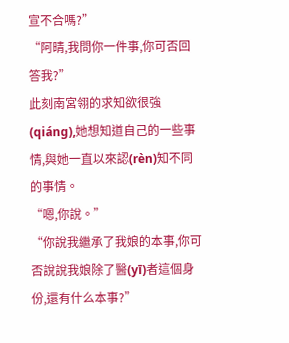宣不合嗎?”
“阿晴,我問你一件事,你可否回答我?”
此刻南宮翎的求知欲很強(qiáng),她想知道自己的一些事情,與她一直以來認(rèn)知不同的事情。
“嗯,你說。”
“你說我繼承了我娘的本事,你可否說說我娘除了醫(yī)者這個身份,還有什么本事?”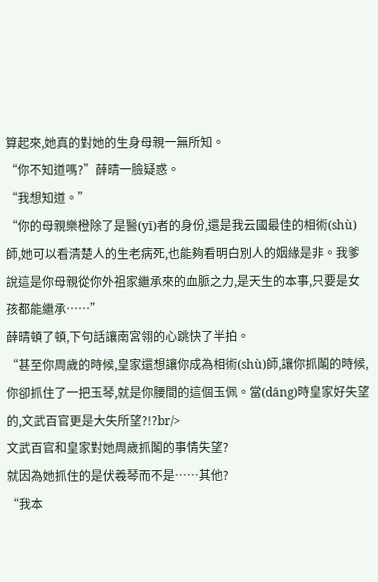算起來,她真的對她的生身母親一無所知。
“你不知道嗎?”薛晴一臉疑惑。
“我想知道。”
“你的母親樂橙除了是醫(yī)者的身份,還是我云國最佳的相術(shù)師,她可以看清楚人的生老病死,也能夠看明白別人的姻緣是非。我爹說這是你母親從你外祖家繼承來的血脈之力,是天生的本事,只要是女孩都能繼承……”
薛晴頓了頓,下句話讓南宮翎的心跳快了半拍。
“甚至你周歲的時候,皇家還想讓你成為相術(shù)師,讓你抓鬮的時候,你卻抓住了一把玉琴,就是你腰間的這個玉佩。當(dāng)時皇家好失望的,文武百官更是大失所望?!?br/>
文武百官和皇家對她周歲抓鬮的事情失望?
就因為她抓住的是伏羲琴而不是……其他?
“我本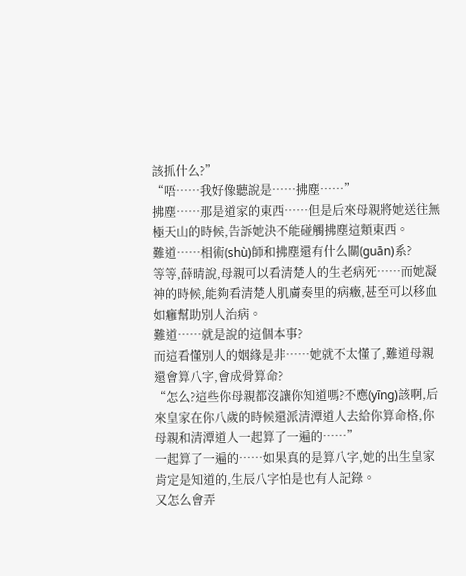該抓什么?”
“唔……我好像聽說是……拂塵……”
拂塵……那是道家的東西……但是后來母親將她送往無極天山的時候,告訴她決不能碰觸拂塵這類東西。
難道……相術(shù)師和拂塵還有什么關(guān)系?
等等,薛晴說,母親可以看清楚人的生老病死……而她凝神的時候,能夠看清楚人肌膚奏里的病癥,甚至可以移血如癰幫助別人治病。
難道……就是說的這個本事?
而這看懂別人的姻緣是非……她就不太懂了,難道母親還會算八字,會成骨算命?
“怎么?這些你母親都沒讓你知道嗎?不應(yīng)該啊,后來皇家在你八歲的時候還派清潭道人去給你算命格,你母親和清潭道人一起算了一遍的……”
一起算了一遍的……如果真的是算八字,她的出生皇家肯定是知道的,生辰八字怕是也有人記錄。
又怎么會弄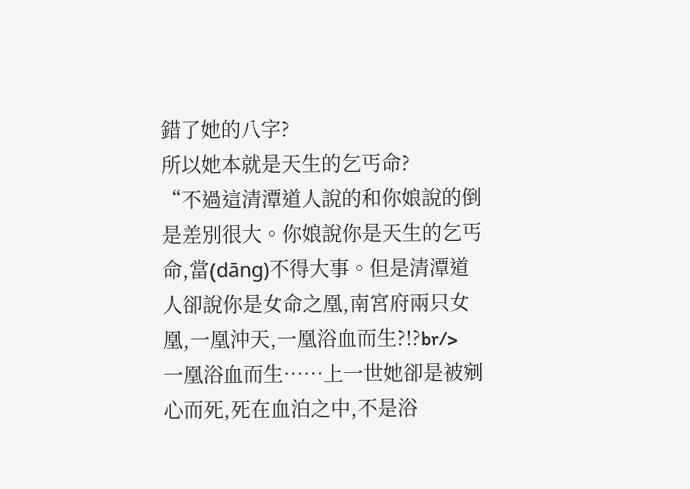錯了她的八字?
所以她本就是天生的乞丐命?
“不過這清潭道人說的和你娘說的倒是差別很大。你娘說你是天生的乞丐命,當(dāng)不得大事。但是清潭道人卻說你是女命之凰,南宮府兩只女凰,一凰沖天,一凰浴血而生?!?br/>
一凰浴血而生……上一世她卻是被剜心而死,死在血泊之中,不是浴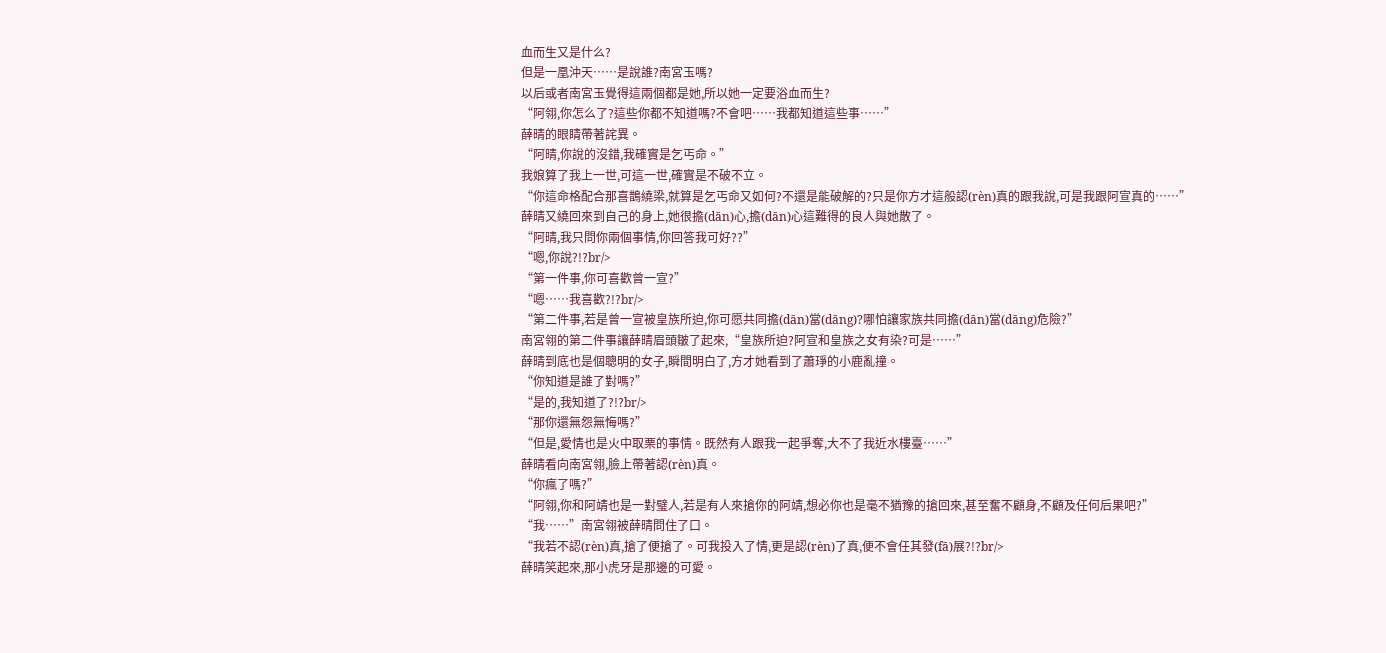血而生又是什么?
但是一凰沖天……是說誰?南宮玉嗎?
以后或者南宮玉覺得這兩個都是她,所以她一定要浴血而生?
“阿翎,你怎么了?這些你都不知道嗎?不會吧……我都知道這些事……”
薛晴的眼睛帶著詫異。
“阿晴,你說的沒錯,我確實是乞丐命。”
我娘算了我上一世,可這一世,確實是不破不立。
“你這命格配合那喜鵲繞梁,就算是乞丐命又如何?不還是能破解的?只是你方才這般認(rèn)真的跟我說,可是我跟阿宣真的……”
薛晴又繞回來到自己的身上,她很擔(dān)心,擔(dān)心這難得的良人與她散了。
“阿晴,我只問你兩個事情,你回答我可好??”
“嗯,你說?!?br/>
“第一件事,你可喜歡曾一宣?”
“嗯……我喜歡?!?br/>
“第二件事,若是曾一宣被皇族所迫,你可愿共同擔(dān)當(dāng)?哪怕讓家族共同擔(dān)當(dāng)危險?”
南宮翎的第二件事讓薛晴眉頭皺了起來,“皇族所迫?阿宣和皇族之女有染?可是……”
薛晴到底也是個聰明的女子,瞬間明白了,方才她看到了蕭琤的小鹿亂撞。
“你知道是誰了對嗎?”
“是的,我知道了?!?br/>
“那你還無怨無悔嗎?”
“但是,愛情也是火中取栗的事情。既然有人跟我一起爭奪,大不了我近水樓臺……”
薛晴看向南宮翎,臉上帶著認(rèn)真。
“你瘋了嗎?”
“阿翎,你和阿靖也是一對璧人,若是有人來搶你的阿靖,想必你也是毫不猶豫的搶回來,甚至奮不顧身,不顧及任何后果吧?”
“我……”南宮翎被薛晴問住了口。
“我若不認(rèn)真,搶了便搶了。可我投入了情,更是認(rèn)了真,便不會任其發(fā)展?!?br/>
薛晴笑起來,那小虎牙是那邊的可愛。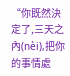“你既然決定了,三天之內(nèi),把你的事情處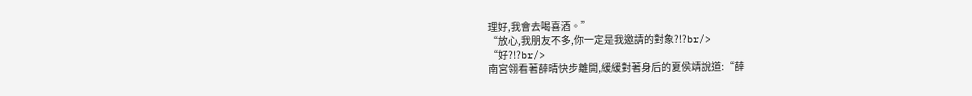理好,我會去喝喜酒。”
“放心,我朋友不多,你一定是我邀請的對象?!?br/>
“好?!?br/>
南宮翎看著薛晴快步離開,緩緩對著身后的夏侯靖說道:“薛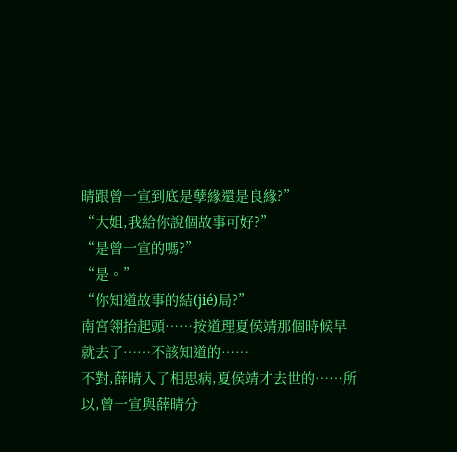晴跟曾一宣到底是孽緣還是良緣?”
“大姐,我給你說個故事可好?”
“是曾一宣的嗎?”
“是。”
“你知道故事的結(jié)局?”
南宮翎抬起頭……按道理夏侯靖那個時候早就去了……不該知道的……
不對,薛晴入了相思病,夏侯靖才去世的……所以,曾一宣與薛晴分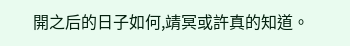開之后的日子如何,靖冥或許真的知道。